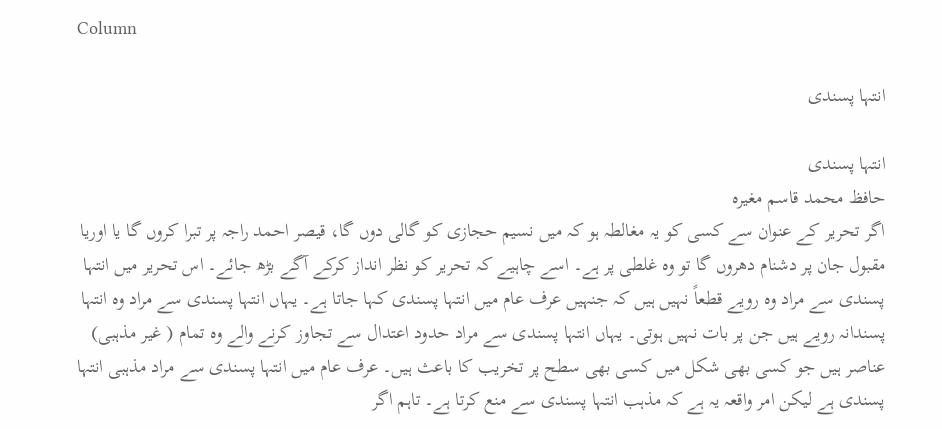Column

انتہا پسندی

انتہا پسندی
حافظ محمد قاسم مغیرہ
اگر تحریر کے عنوان سے کسی کو یہ مغالطہ ہو کہ میں نسیم حجازی کو گالی دوں گا، قیصر احمد راجہ پر تبرا کروں گا یا اوریا مقبول جان پر دشنام دھروں گا تو وہ غلطی پر ہے۔ اسے چاہیے کہ تحریر کو نظر انداز کرکے آگے بڑھ جائے۔ اس تحریر میں انتہا پسندی سے مراد وہ رویے قطعاً نہیں ہیں کہ جنہیں عرف عام میں انتہا پسندی کہا جاتا ہے۔ یہاں انتہا پسندی سے مراد وہ انتہا پسندانہ رویے ہیں جن پر بات نہیں ہوتی۔ یہاں انتہا پسندی سے مراد حدود اعتدال سے تجاوز کرنے والے وہ تمام ( غیر مذہبی) عناصر ہیں جو کسی بھی شکل میں کسی بھی سطح پر تخریب کا باعث ہیں۔ عرف عام میں انتہا پسندی سے مراد مذہبی انتہا پسندی ہے لیکن امر واقعہ یہ ہے کہ مذہب انتہا پسندی سے منع کرتا ہے۔ تاہم اگر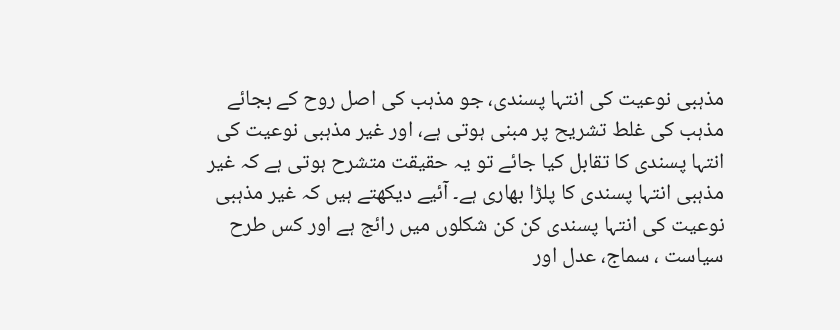مذہبی نوعیت کی انتہا پسندی، جو مذہب کی اصل روح کے بجائے مذہب کی غلط تشریح پر مبنی ہوتی ہے، اور غیر مذہبی نوعیت کی انتہا پسندی کا تقابل کیا جائے تو یہ حقیقت متشرح ہوتی ہے کہ غیر مذہبی انتہا پسندی کا پلڑا بھاری ہے۔ آئیے دیکھتے ہیں کہ غیر مذہبی نوعیت کی انتہا پسندی کن کن شکلوں میں رائج ہے اور کس طرح سیاست ، سماج، عدل اور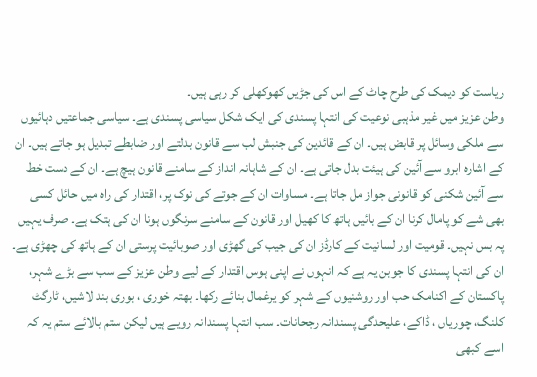ریاست کو دیمک کی طرح چاٹ کے اس کی جڑیں کھوکھلی کر رہی ہیں۔
وطن عزیز میں غیر مذہبی نوعیت کی انتہا پسندی کی ایک شکل سیاسی پسندی ہے۔ سیاسی جماعتیں دہائیوں سے ملکی وسائل پر قابض ہیں۔ ان کے قائدین کی جنبش لب سے قانون بدلتے اور ضابطے تبدیل ہو جاتے ہیں۔ ان کے اشارہ ابرو سے آئین کی ہیئت بدل جاتی ہے۔ ان کے شاہانہ انداز کے سامنے قانون ہیچ ہے۔ ان کے دست خط سے آئین شکنی کو قانونی جواز مل جاتا ہے۔ مساوات ان کے جوتے کی نوک پر، اقتدار کی راہ میں حائل کسی بھی شے کو پامال کرنا ان کے بائیں ہاتھ کا کھیل اور قانون کے سامنے سرنگوں ہونا ان کی ہتک ہے۔ صرف یہیں پہ بس نہیں۔ قومیت اور لسانیت کے کارڈز ان کی جیب کی گھڑی اور صوبائیت پرستی ان کے ہاتھ کی چھڑی ہے۔ ان کی انتہا پسندی کا جوبن یہ ہے کہ انہوں نے اپنی ہوس اقتدار کے لیے وطن عزیز کے سب سے بڑے شہر، پاکستان کے اکنامک حب اور روشنیوں کے شہر کو یرغمال بنائے رکھا۔ بھتہ خوری ، بوری بند لاشیں، ٹارگٹ کلنگ، چوریاں ، ڈاکے، علیحدگی پسندانہ رجحانات۔ سب انتہا پسندانہ رویے ہیں لیکن ستم بالائے ستم یہ کہ اسے کبھی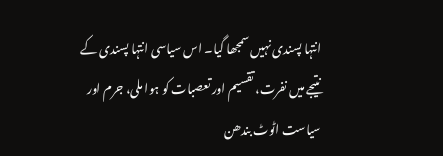انتہا پسندی نہیں سمجھا گیا۔ اس سیاسی انتہا پسندی کے نتیجے میں نفرت، تقسیم اور تعصبات کو ہوا ملی، جرم اور سیاست اٹوٹ بندھن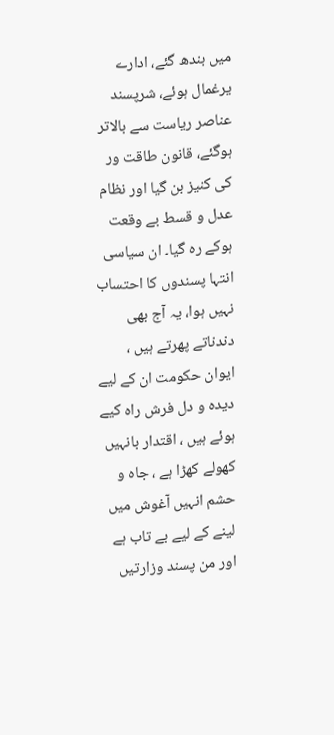میں بندھ گئے، ادارے یرغمال ہوئے، شرپسند عناصر ریاست سے بالاتر ہوگئے، قانون طاقت ور کی کنیز بن گیا اور نظام عدل و قسط بے وقعت ہوکے رہ گیا۔ ان سیاسی انتہا پسندوں کا احتساب نہیں ہوا، یہ آج بھی دندناتے پھرتے ہیں ، ایوان حکومت ان کے لیے دیدہ و دل فرش راہ کیے ہوئے ہیں ، اقتدار بانہیں کھولے کھڑا ہے ، جاہ و حشم انہیں آغوش میں لینے کے لیے بے تاب ہے اور من پسند وزارتیں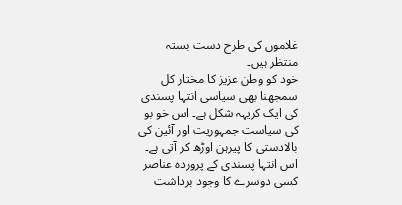غلاموں کی طرح دست بستہ منتظر ہیں۔
خود کو وطن عزیز کا مختار کل سمجھنا بھی سیاسی انتہا پسندی کی ایک کریہہ شکل ہے۔ اس خو بو کی سیاست جمہوریت اور آئین کی بالادستی کا پیرہن اوڑھ کر آتی ہے۔ اس انتہا پسندی کے پروردہ عناصر کسی دوسرے کا وجود برداشت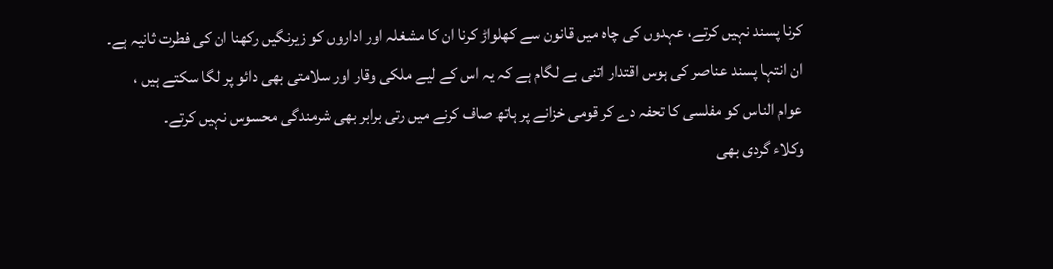کرنا پسند نہیں کرتے، عہدوں کی چاہ میں قانون سے کھلواڑ کرنا ان کا مشغلہ اور اداروں کو زیرنگیں رکھنا ان کی فطرت ثانیہ ہے۔ ان انتہا پسند عناصر کی ہوس اقتدار اتنی بے لگام ہے کہ یہ اس کے لیے ملکی وقار اور سلامتی بھی دائو پر لگا سکتے ہیں ، عوام الناس کو مفلسی کا تحفہ دے کر قومی خزانے پر ہاتھ صاف کرنے میں رتی برابر بھی شرمندگی محسوس نہیں کرتے۔
وکلاء گردی بھی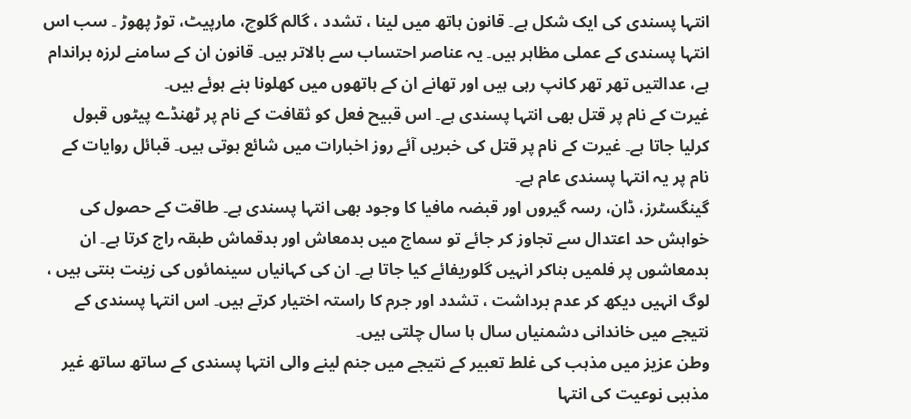انتہا پسندی کی ایک شکل ہے۔ قانون ہاتھ میں لینا ، تشدد ، گالم گلوچ، مارپیٹ، توڑ پھوڑ ۔ سب اس انتہا پسندی کے عملی مظاہر ہیں۔ یہ عناصر احتساب سے بالاتر ہیں۔ قانون ان کے سامنے لرزہ براندام ہے، عدالتیں تھر تھر کانپ رہی ہیں اور تھانے ان کے ہاتھوں میں کھلونا بنے ہوئے ہیں۔
غیرت کے نام پر قتل بھی انتہا پسندی ہے۔ اس قبیح فعل کو ثقافت کے نام پر ٹھنڈے پیٹوں قبول کرلیا جاتا ہے۔ غیرت کے نام پر قتل کی خبریں آئے روز اخبارات میں شائع ہوتی ہیں۔ قبائل روایات کے نام پر یہ انتہا پسندی عام ہے۔
گینگسٹرز، ڈان، رسہ گیروں اور قبضہ مافیا کا وجود بھی انتہا پسندی ہے۔ طاقت کے حصول کی خواہش حد اعتدال سے تجاوز کر جائے تو سماج میں بدمعاش اور بدقماش طبقہ راج کرتا ہے۔ ان بدمعاشوں پر فلمیں بناکر انہیں گلوریفائے کیا جاتا ہے۔ ان کی کہانیاں سینمائوں کی زینت بنتی ہیں ، لوگ انہیں دیکھ کر عدم برداشت ، تشدد اور جرم کا راستہ اختیار کرتے ہیں۔ اس انتہا پسندی کے نتیجے میں خاندانی دشمنیاں سال ہا سال چلتی ہیں۔
وطن عزیز میں مذہب کی غلط تعبیر کے نتیجے میں جنم لینے والی انتہا پسندی کے ساتھ ساتھ غیر مذہبی نوعیت کی انتہا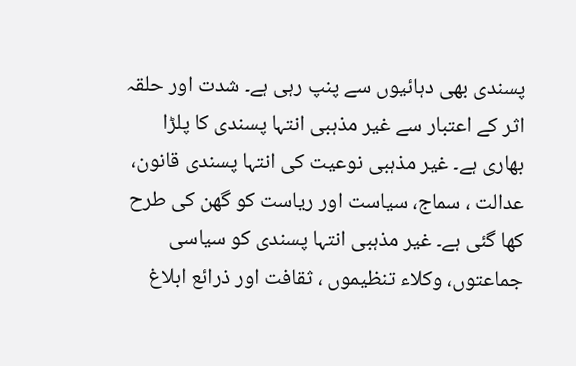پسندی بھی دہائیوں سے پنپ رہی ہے۔ شدت اور حلقہ اثر کے اعتبار سے غیر مذہبی انتہا پسندی کا پلڑا بھاری ہے۔ غیر مذہبی نوعیت کی انتہا پسندی قانون، عدالت ، سماج، سیاست اور ریاست کو گھن کی طرح کھا گئی ہے۔ غیر مذہبی انتہا پسندی کو سیاسی جماعتوں، وکلاء تنظیموں ، ثقافت اور ذرائع ابلاغ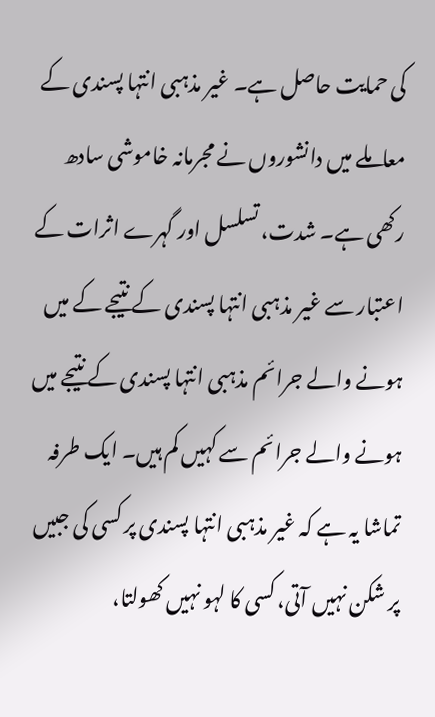کی حمایت حاصل ہے۔ غیر مذہبی انتہا پسندی کے معاملے میں دانشوروں نے مجرمانہ خاموشی سادھ رکھی ہے۔ شدت، تسلسل اور گہرے اثرات کے اعتبار سے غیر مذہبی انتہا پسندی کے نتیجے کے میں ہونے والے جرائم مذہبی انتہا پسندی کے نتیجے میں ہونے والے جرائم سے کہیں کم ہیں۔ ایک طرفہ تماشا یہ ہے کہ غیر مذہبی انتہا پسندی پر کسی کی جبیں پر شکن نہیں آتی، کسی کا لہو نہیں کھولتا،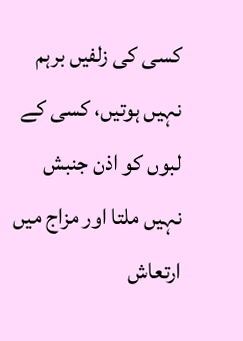کسی کی زلفیں برہم نہیں ہوتیں، کسی کے لبوں کو اذن جنبش نہیں ملتا اور مزاج میں ارتعاش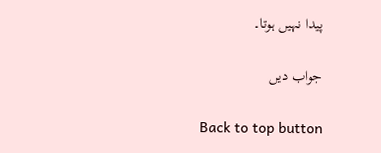پیدا نہیں ہوتا۔

جواب دیں

Back to top button